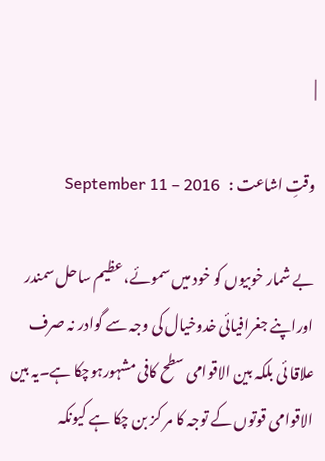|

وقتِ اشاعت :   September 11 – 2016

بے شمار خوبیوں کو خود میں سموئے، عظیم ساحل سمندر اوراپنے جغرافیائی خدوخیال کی وجہ سے گوادر نہ صرف علاقا ئی بلکہ بین الاقوامی سطح کافی مشہورہوچکا ہے۔یہ بین الاقوامی قوتوں کے توجہ کا مر کز بن چکا ہے کیونکہ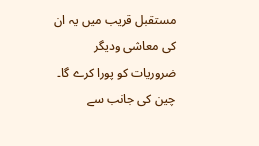مستقبل قریب میں یہ ان کی معاشی ودیگر ضروریات کو پورا کرے گا۔ چین کی جانب سے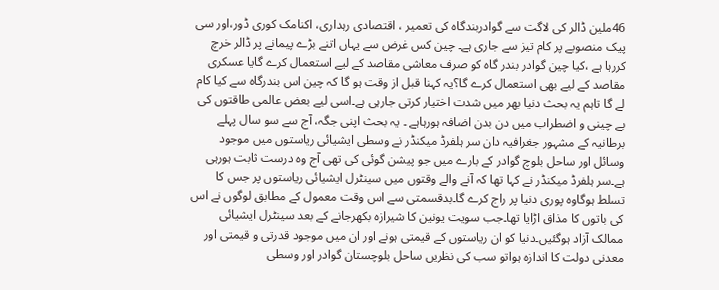46ملین ڈالر کی لاگت سے گوادربندگاہ کی تعمیر ، اقتصادی رہداری، اکنامک کوری ڈور،اور سی پیک منصوبے پر کام تیز سے جاری ہے۔ چین کس غرض سے یہاں اتنے بڑے پیمانے پر ڈالر خرچ کررہا ہے ،کیا چین گوادر بندر گاہ کو صرف معاشی مقاصد کے لیے استعمال کرے گایا عسکری مقاصد کے لیے بھی استعمال کرے گا؟یہ کہنا قبل از وقت ہو گا کہ چین اس بندرگاہ سے کیا کام لے گا تاہم یہ بحث دنیا بھر میں شدت اختیار کرتی جارہی ہے۔اسی لیے بعض عالمی طاقتوں کی بے چینی و اضطراب میں دن بدن اضافہ ہورہاہے ۔ یہ بحث اپنی جگہ، آج سے سو سال پہلے برطانیہ کے مشہور جغرافیہ دان سر ہلفرڈ میکنڈر نے وسطی ایشیائی ریاستوں میں موجود وسائل اور ساحل بلوچ گوادر کے بارے میں جو پیشن گوئی کی تھی آج وہ درست ثابت ہورہی ہے۔سر ہلفرڈ میکنڈر نے کہا تھا کہ آنے والے وقتوں میں سینٹرل ایشیائی ریاستوں پر جس کا تسلط ہوگاوہ پوری دنیا پر راج کرے گا۔بدقسمتی سے اس وقت معمول کے مطابق لوگوں نے اس کی باتوں کا مذاق اڑایا تھا۔جب سویت یونین کا شیرازہ بکھرجانے کے بعد سینٹرل ایشیائی ممالک آزاد ہوگئیں۔دنیا کو ان ریاستوں کے قیمتی ہونے اور ان میں موجود قدرتی و قیمتی اور معدنی دولت کا اندازہ ہواتو سب کی نظریں ساحل بلوچستان گوادر اور وسطی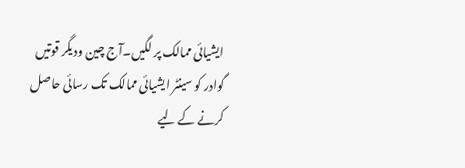ایشیائی ممالک پر لگیں۔آج چین ودیگر قوتیں گوادر کو سینٹر ایشیائی ممالک تک رسائی حاصل کرنے کے لیے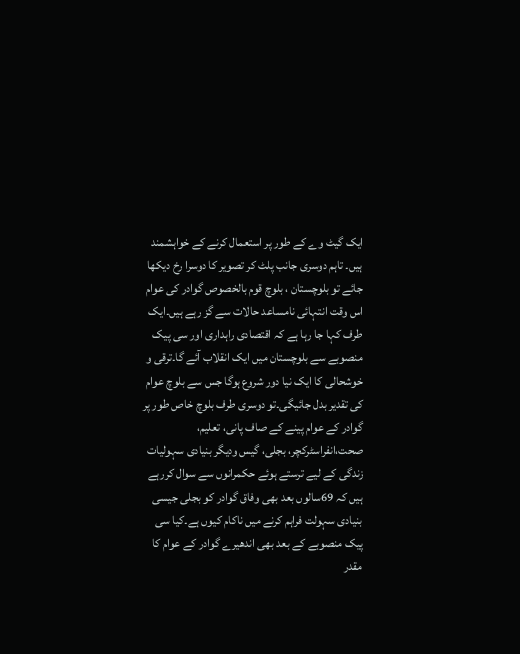ایک گیٹ وے کے طور پر استعمال کرنے کے خواہشمند ہیں۔ تاہم دوسری جانب پلٹ کر تصویر کا دوسرا رخ دیکھا جائے تو بلوچستان ، بلوچ قوم بالخصوص گوادر کی عوام اس وقت انتہائی نامساعد حالات سے گز رہے ہیں۔ایک طرف کہا جا رہا ہے کہ اقتصادی راہداری اور سی پیک منصوبے سے بلوچستان میں ایک انقلاب آئے گا۔ترقی و خوشحالی کا ایک نیا دور شروع ہوگا جس سے بلوچ عوام کی تقدیر بدل جائیگی۔تو دوسری طرف بلوچ خاص طور پر گوادر کے عوام پینے کے صاف پانی، تعلیم، صحت،انفراسٹرکچر، بجلی، گیس ودیگر بنیادی سہولیات زندگی کے لیے ترستے ہوئے حکمرانوں سے سوال کررہے ہیں کہ 69سالوں بعد بھی وفاق گوادر کو بجلی جیسی بنیادی سہولت فراہم کرنے میں ناکام کیوں ہے۔کیا سی پیک منصوبے کے بعد بھی اندھیرے گوادر کے عوام کا مقدر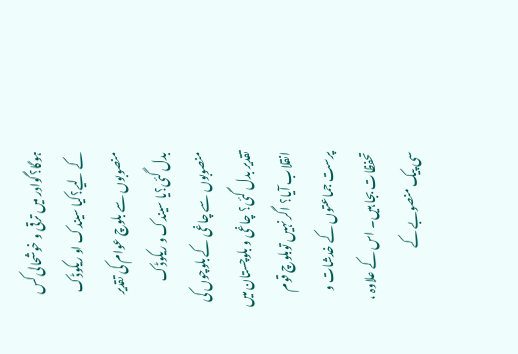ہوگا؟گوادر میں ترقی و خوشحالی کس کے لیے؟کیا سیندک او ریکوڈک منصوبوں سے بلوچ عوام کی تقدیر بدل گئی؟یا سیندک و ریکوڈک منصوبوں سے چاغی کے بلوچوں کی تقدیر بدل گئی؟ چاغی و بلوچستان میں انقلاب آیا؟ اگر نہیں توبلوچ قوم پرست جماعتوں کے خدشات و تحفظات بجا ہیں۔ اس کے علاوہ ، سی پیک منصوبے کے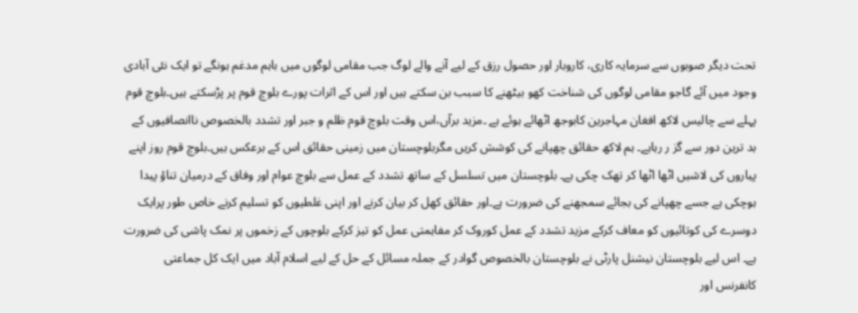تحت دیگر صوبوں سے سرمایہ کاری، کاروبار اور حصول رزق کے لیے آنے والے لوگ جب مقامی لوگوں میں باہم مدغم ہونگے تو ایک نئی آبادی وجود میں آئے گاجو مقامی لوگوں کی شناخت کھو بیٹھنے کا سبب بن سکتے ہیں اور اس کے اثرات پورے بلوچ قوم پر پڑسکتے ہیں۔بلوچ قوم پہلے سے چالیس لاکھ افغان مہاجرین کابوجھ اٹھائے ہوئے ہے ۔مزید برآں،اس وقت بلوچ قوم ظلم و جبر اور تشدد بالخصوص ناانصافیوں کے بد ترین دور سے گز ر رہاہے۔ ہم لاکھ حقائق چھپانے کی کوشش کریں مگربلوچستان میں زمینی حقائق اس کے برعکس ہیں۔بلوچ قوم روز اپنے پیاروں کی لاشیں اٹھا اٹھا کر تھک چکی ہے۔ بلوچستان میں تسلسل کے ساتھ تشدد کے عمل سے بلوچ عوام اور وفاق کے درمیان تناؤ پیدا ہوچکی ہے جسے چھپانے کی بجائے سمجھنے کی ضرورت ہے۔اور حقائق کھل کر بیان کرنے اور اپنی غلطیوں کو تسلیم کرنے خاص طور پرایک دوسرے کی کوتائیوں کو معاف کرکے مزید تشدد کے عمل کوروک کر مفاہمتی عمل کو تیز کرکے بلوچوں کے زخموں پر نمک پاشی کی ضرورت ہے۔ اس لیے بلوچستان نیشنل پارٹی نے بلوچستان بالخصوص گوادر کے جملہ مسائل کے حل کے لیے اسلام آباد میں ایک کل جماعتی کانفرنس اور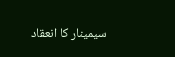سیمینار کا انعقاد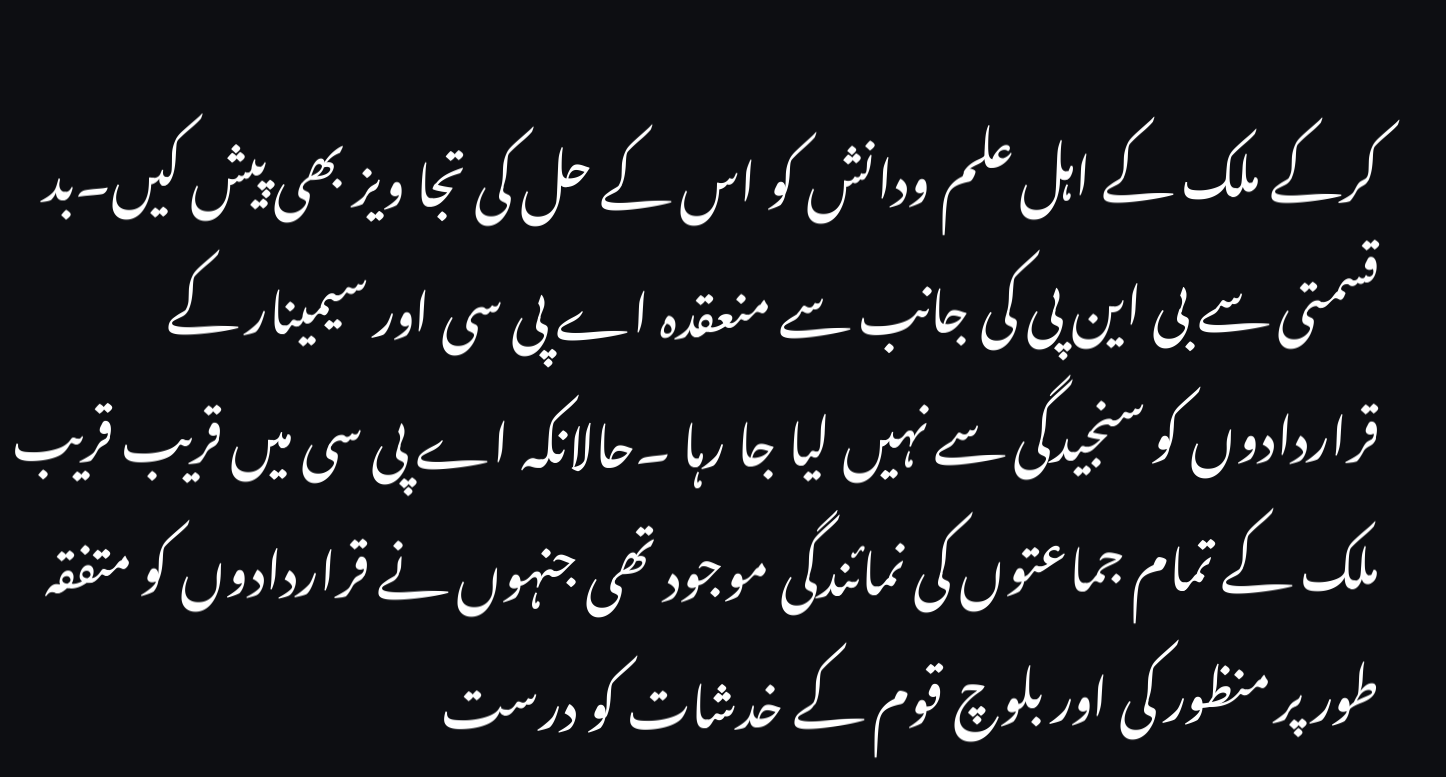کرکے ملک کے اہل علم ودانش کو اس کے حل کی تجا ویز بھی پیش کیں۔بد قسمتی سے بی این پی کی جانب سے منعقدہ اے پی سی اور سیمینار کے قراردادوں کو سنجیدگی سے نہیں لیا جا رہا ۔حالانکہ اے پی سی میں قریب قریب ملک کے تمام جماعتوں کی نمائندگی موجود تھی جنہوں نے قراردادوں کو متفقہ طور پر منظور کی اور بلوچ قوم کے خدشات کو درست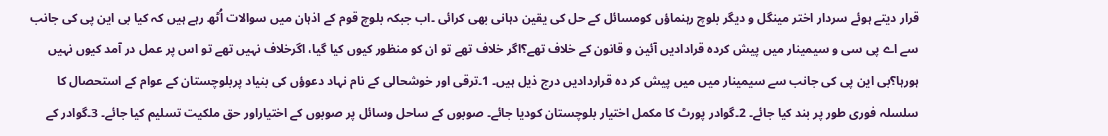قرار دیتے ہوئے سردار اختر مینگل و دیگر بلوچ رہنماؤں کومسائل کے حل کی یقین دہانی بھی کرائی ۔اب جبکہ بلوچ قوم کے اذہان میں سوالات اُٹھ رہے ہیں کہ کیا بی این پی کی جانب سے اے پی سی و سیمینار میں پیش کردہ قرادادیں آئین و قانون کے خلاف تھے؟اگر خلاف تھے تو ان کو منظور کیوں کیا گیا، اگرخلاف نہیں تھے تو اس پر عمل در آمد کیوں نہیں ہورہا؟بی این پی کی جانب سے سیمینار میں میں پیش کر دہ قراردادیں درج ذیل ہیں۔ 1۔ترقی اور خوشحالی کے نام نہاد دعوؤں کی بنیاد پربلوچستان کے عوام کے استحصال کا سلسلہ فوری طور پر بند کیا جائے۔ 2۔گوادر پورٹ کا مکمل اختیار بلوچستان کودیا جائے۔ صوبوں کے ساحل وسائل پر صوبوں کے اختیاراور حق ملکیت تسلیم کیا جائے۔ 3۔گوادر کے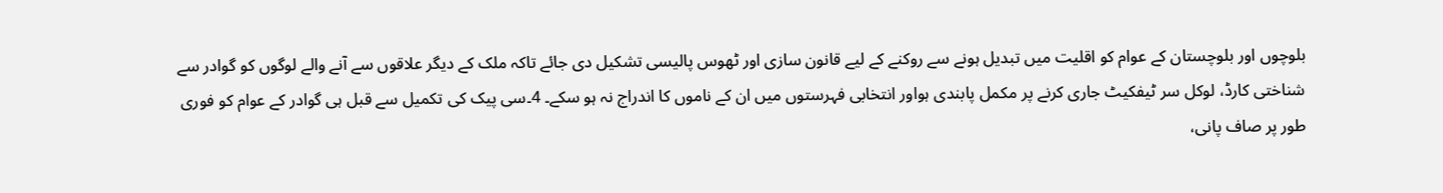بلوچوں اور بلوچستان کے عوام کو اقلیت میں تبدیل ہونے سے روکنے کے لیے قانون سازی اور ٹھوس پالیسی تشکیل دی جائے تاکہ ملک کے دیگر علاقوں سے آنے والے لوگوں کو گوادر سے شناختی کارڈ، لوکل سر ٹیفکیٹ جاری کرنے پر مکمل پابندی ہواور انتخابی فہرستوں میں ان کے ناموں کا اندراج نہ ہو سکے۔ 4۔سی پیک کی تکمیل سے قبل ہی گوادر کے عوام کو فوری طور پر صاف پانی،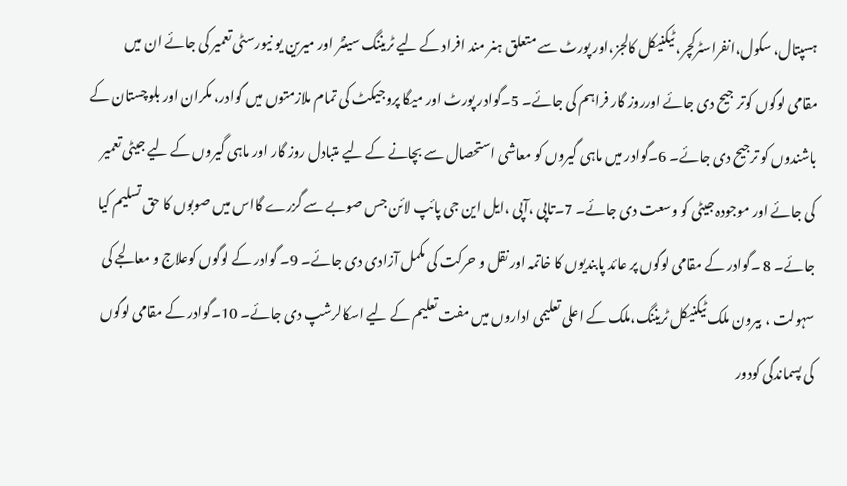ہسپتال، سکول،انفراسٹرکچر، ٹیکنیکل کالجز،اور پورٹ سے متعلق ہنر مند افراد کے لیے ٹریننگ سینٹر اور میرین یو نیورسٹی تعمیر کی جائے ان میں مقامی لوگوں کوتر جیح دی جائے اورروز گار فراہم کی جائے۔ 5۔گوادر پورٹ اور میگا پروجیکٹ کی تمام ملازمتوں میں گوادر، مکران اور بلوچستان کے باشندوں کو ترجیح دی جائے۔ 6۔گوادر میں ماہی گیروں کو معاشی استحصال سے بچانے کے لیے متبادل روز گار اور ماہی گیروں کے لیے جیٹی تعمیر کی جائے اور موجودہ جیٹی کو وسعت دی جائے۔ 7۔تاپی ،آپی ،ایل این جی پائپ لائن جس صوبے سے گزرے گااس میں صوبوں کا حق تسلیم کیا جائے۔ 8 ۔گوادر کے مقامی لوگوں پر عائد پابندیوں کا خاتمہ اور نقل و حرکت کی مکمل آزادی دی جائے۔ 9۔ گوادر کے لوگوں کوعلاج و معالجے کی سہولت ، بیرون ملک ٹیکنیکل ٹریننگ،ملک کے اعلی تعلیمی اداروں میں مفت تعلیم کے لیے اسکالرشپ دی جائے۔ 10۔گوادر کے مقامی لوگوں کی پسماندگی کودور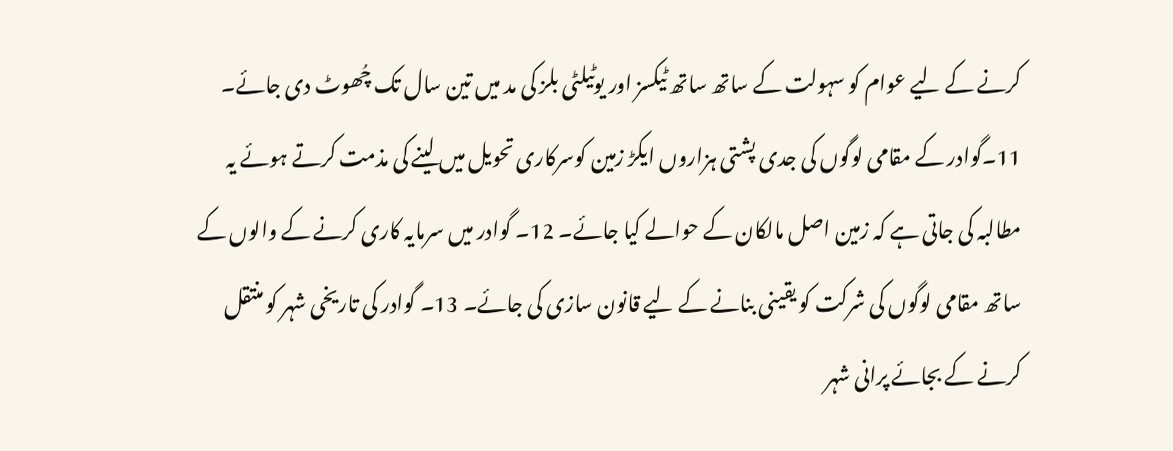کرنے کے لیے عوام کو سہولت کے ساتھ ساتھ ٹیکسز اور یوٹیلٹی بلز کی مد میں تین سال تک چُھوٹ دی جائے۔ 11۔گوادر کے مقامی لوگوں کی جدی پشتی ہزاروں ایکڑ زمین کوسرکاری تحویل میں لینے کی مذمت کرتے ہوئے یہ مطالبہ کی جاتی ہے کہ زمین اصل مالکان کے حوالے کیا جائے۔ 12۔ گوادر میں سرمایہ کاری کرنے کے والوں کے ساتھ مقامی لوگوں کی شرکت کو یقینی بنانے کے لیے قانون سازی کی جائے۔ 13۔ گوادر کی تاریخی شہر کو منتقل کرنے کے بجائے پرانی شہر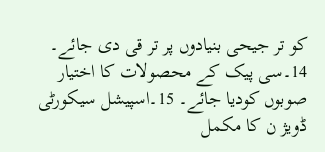کو تر جیحی بنیادوں پر تر قی دی جائے۔ 14۔سی پیک کے محصولات کا اختیار صوبوں کودیا جائے۔ 15۔اسپیشل سیکورٹی ڈویژ ن کا مکمل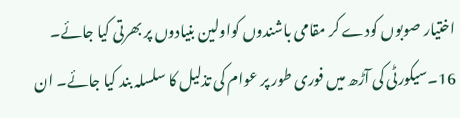اختیار صوبوں کودے کر مقامی باشندوں کواولین بنیادوں پر بھرتی کیا جائے۔ 16۔سیکورٹی کی آڑھ میں فوری طور پر عوام کی تذلیل کا سلسلہ بند کیا جائے۔ ان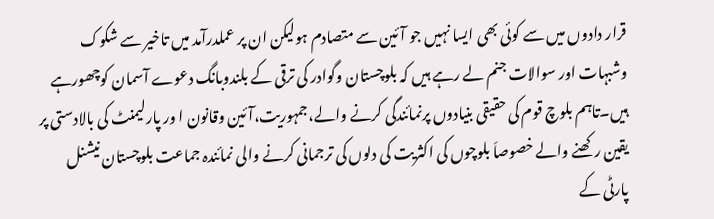قرار دادوں میں سے کوئی بھی ایسا نہیں جو آئین سے متصادم ہولیکن ان پر عملدرآمد میں تاخیر سے شکوک وشبہات اور سوالات جنم لے رہے ہیں کہ بلوچستان وگوادر کی ترقی کے بلندوبانگ دعوے آسمان کوچھورہے ہیں۔تاہم بلوچ قوم کی حقیقی بنیادوں پرنمائندگی کرنے والے،جمہوریت،آئین وقانون ا ور پارلیمنٹ کی بالادستی پر یقین رکھنے والے خصوصاَ بلوچوں کی اکثریت کی دلوں کی ترجمانی کرنے والی نمائندہ جماعت بلوچستان نیشنل پارٹی کے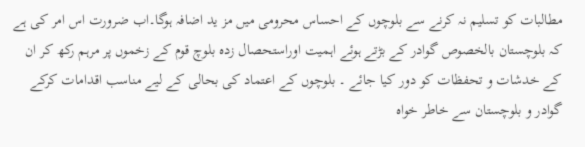مطالبات کو تسلیم نہ کرنے سے بلوچوں کے احساس محرومی میں مز ید اضافہ ہوگا۔اب ضرورت اس امر کی ہے کہ بلوچستان بالخصوص گوادر کے بڑتے ہوئے اہمیت اوراستحصال زدہ بلوچ قوم کے زخموں پر مرہم رکھ کر ان کے خدشات و تحفظات کو دور کیا جائے ۔ بلوچوں کے اعتماد کی بحالی کے لیے مناسب اقدامات کرکے گوادر و بلوچستان سے خاطر خواہ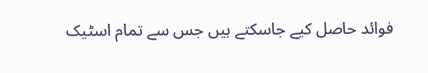فوائد حاصل کیے جاسکتے ہیں جس سے تمام اسٹیک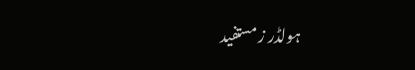ہولڈر ز مستفید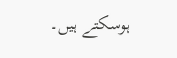ہوسکتے ہیں۔